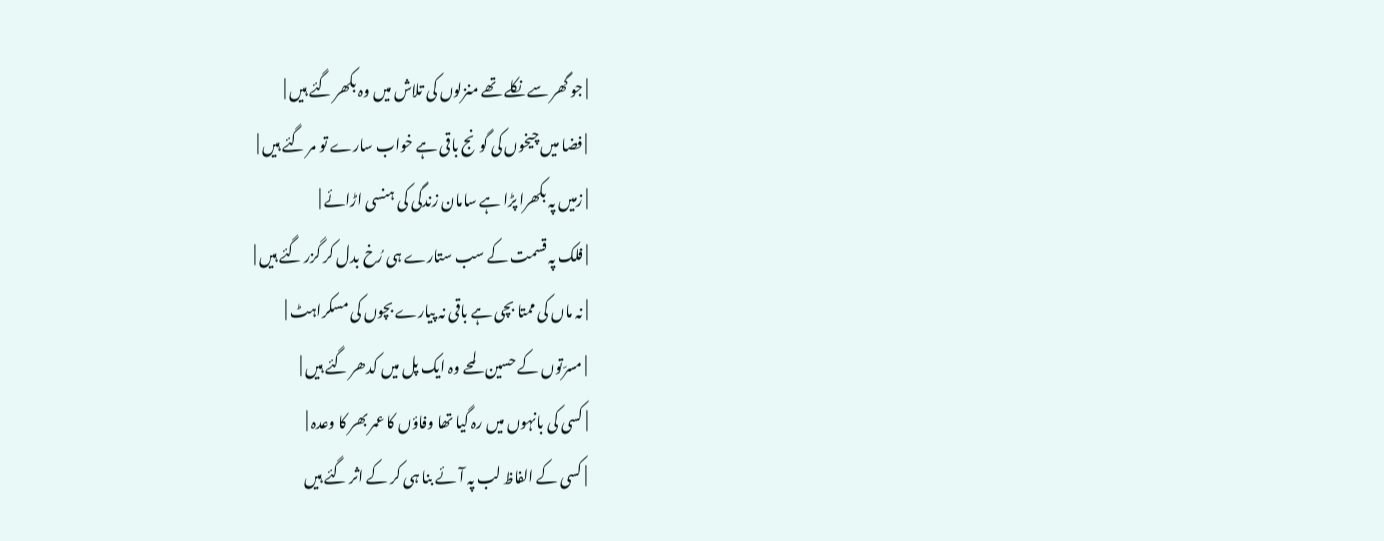| جو گھر سے نکلے تھے منزلوں کی تلاش میں وہ بکھر گئے ہیں |
| فضا میں چیخوں کی گونج باقی ہے خواب سارے تو مر گئے ہیں |
| زمیں پہ بکھرا پڑا ہے سامان زندگی کی ہنسی اڑائے |
| فلک پہ قسمت کے سب ستارے ہی رُخ بدل کر گزر گئے ہیں |
| نہ ماں کی ممتا بچی ہے باقی نہ پیارے بچوں کی مسکراہٹ |
| مسرّتوں کے حسین لمحے وہ ایک پل میں کدھر گئے ہیں |
| کسی کی بانہوں میں رہ گیا تھا وفاؤں کا عمر بھر کا وعدہ |
| کسی کے الفاظ لب پہ آئے بنا ہی کر کے اثر گئے ہیں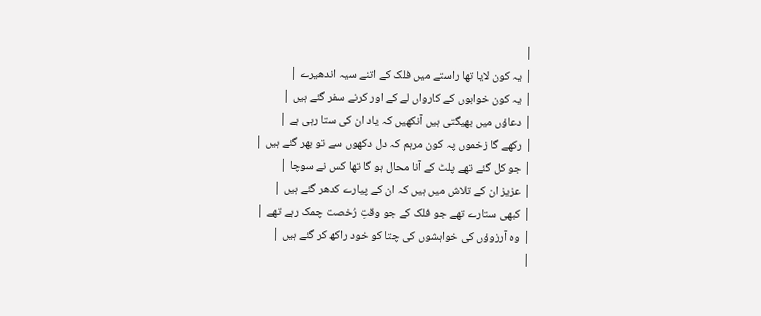|
| یہ کون لایا تھا راستے میں فلک کے اتنے سیہ اندھیرے |
| یہ کون خوابوں کے کارواں لے کے اور کرنے سفر گئے ہیں |
| دعاؤں میں بھیگتی ہیں آنکھیں کہ یاد ان کی ستا رہی ہے |
| رکھے گا زخموں پہ کون مرہم کہ دل دکھوں سے تو بھر گئے ہیں |
| جو کل گئے تھے پلٹ کے آنا محال ہو گا تھا کس نے سوچا |
| عزیز ان کے تلاش میں ہیں کہ ان کے پیارے کدھر گئے ہیں |
| کبھی ستارے تھے جو فلک کے جو وقتِ رُخصت چمک رہے تھے |
| وہ آرزوؤں کی خواہشوں کی چتا کو خود راکھ کر گئے ہیں |
|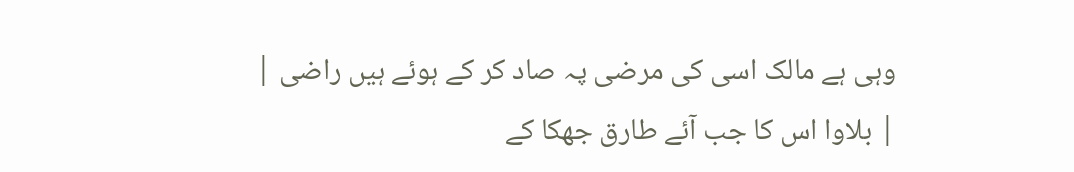وہی ہے مالک اسی کی مرضی پہ صاد کر کے ہوئے ہیں راضی |
| بلاوا اس کا جب آئے طارق جھکا کے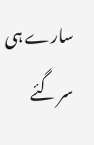سارے ہی سر گئے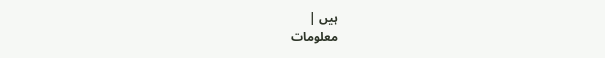ہیں |
معلومات